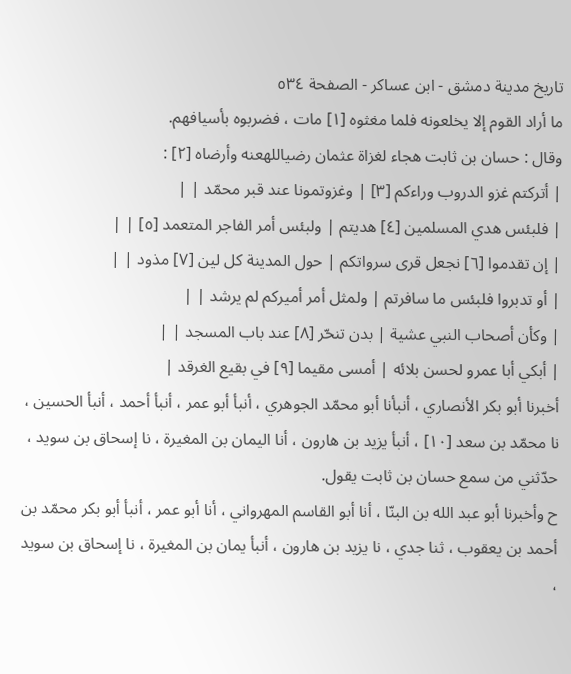تاريخ مدينة دمشق - ابن عساكر - الصفحة ٥٣٤
ما أراد القوم إلا يخلعونه فلما مغثوه [١] مات ، فضربوه بأسيافهم.
وقال : حسان بن ثابت هجاء لغزاة عثمان رضياللهعنه وأرضاه [٢] :
| أتركتم غزو الدروب وراءكم [٣] | وغزوتمونا عند قبر محمّد | |
| فلبئس هدي المسلمين [٤] هديتم | ولبئس أمر الفاجر المتعمد [٥] | |
| إن تقدموا [٦] نجعل قرى سرواتكم | حول المدينة كل لين [٧] مذود | |
| أو تدبروا فلبئس ما سافرتم | ولمثل أمر أميركم لم يرشد | |
| وكأن أصحاب النبي عشية | بدن تنحّر [٨] عند باب المسجد | |
| أبكي أبا عمرو لحسن بلائه | أمسى مقيما [٩] في بقيع الغرقد |
أخبرنا أبو بكر الأنصاري ، أنبأنا أبو محمّد الجوهري ، أنبأ أبو عمر ، أنبأ أحمد ، أنبأ الحسين ، نا محمّد بن سعد [١٠] ، أنبأ يزيد بن هارون ، أنا اليمان بن المغيرة ، نا إسحاق بن سويد ، حدّثني من سمع حسان بن ثابت يقول.
ح وأخبرنا أبو عبد الله بن البنّا ، أنا أبو القاسم المهرواني ، أنا أبو عمر ، أنبأ أبو بكر محمّد بن أحمد بن يعقوب ، ثنا جدي ، نا يزيد بن هارون ، أنبأ يمان بن المغيرة ، نا إسحاق بن سويد ،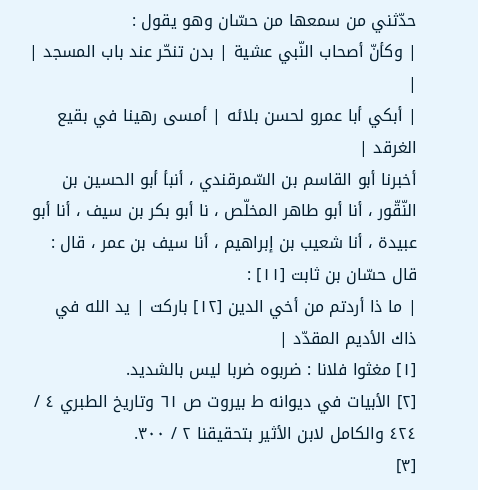حدّثني من سمعها من حسّان وهو يقول :
| وكأنّ أصحاب النّبي عشية | بدن تنحّر عند باب المسجد | |
| أبكي أبا عمرو لحسن بلائه | أمسى رهينا في بقيع الغرقد |
أخبرنا أبو القاسم بن السّمرقندي ، أنبأ أبو الحسين بن النّقّور ، أنا أبو طاهر المخلّص ، نا أبو بكر بن سيف ، أنا أبو عبيدة ، أنا شعيب بن إبراهيم ، أنا سيف بن عمر ، قال : قال حسّان بن ثابت [١١] :
| ما ذا أردتم من أخي الدين [١٢] باركت | يد الله في ذاك الأديم المقدّد |
[١] مغثوا فلانا : ضربوه ضربا ليس بالشديد.
[٢] الأبيات في ديوانه ط بيروت ص ٦١ وتاريخ الطبري ٤ / ٤٢٤ والكامل لابن الأثير بتحقيقنا ٢ / ٣٠٠.
[٣]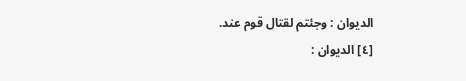الديوان : وجئتم لقتال قوم عند.
[٤] الديوان :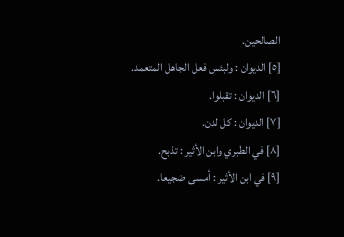الصالحين.
[٥] الديوان : ولبئس فعل الجاهل المتعمد.
[٦] الديوان : تقبلوا.
[٧] الديوان : كل لدن.
[٨] في الطبري وابن الأثير : تذبح.
[٩] في ابن الأثير : أمسى ضجيعا.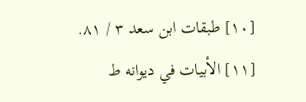[١٠] طبقات ابن سعد ٣ / ٨١.
[١١] الأبيات في ديوانه ط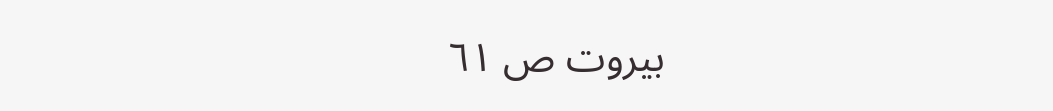بيروت ص ٦١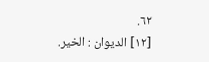٦٢.
[١٢] الديوان : الخير.